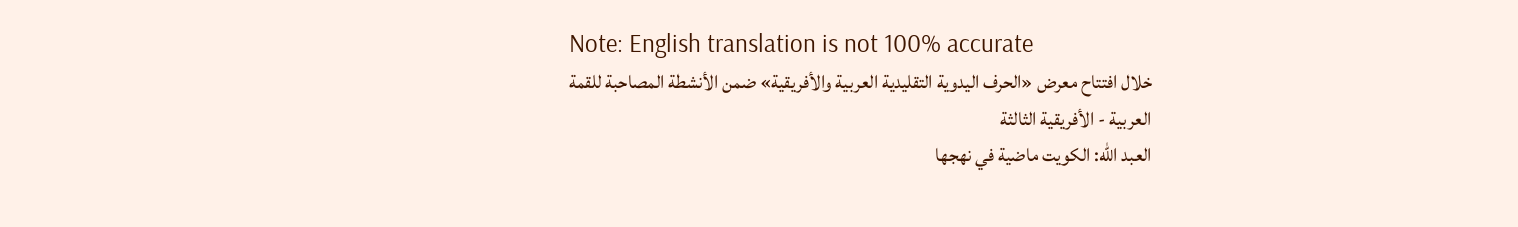Note: English translation is not 100% accurate
خلال افتتاح معرض «الحرف اليدوية التقليدية العربية والأفريقية» ضمن الأنشطة المصاحبة للقمة العربية - الأفريقية الثالثة
العبد الله: الكويت ماضية في نهجها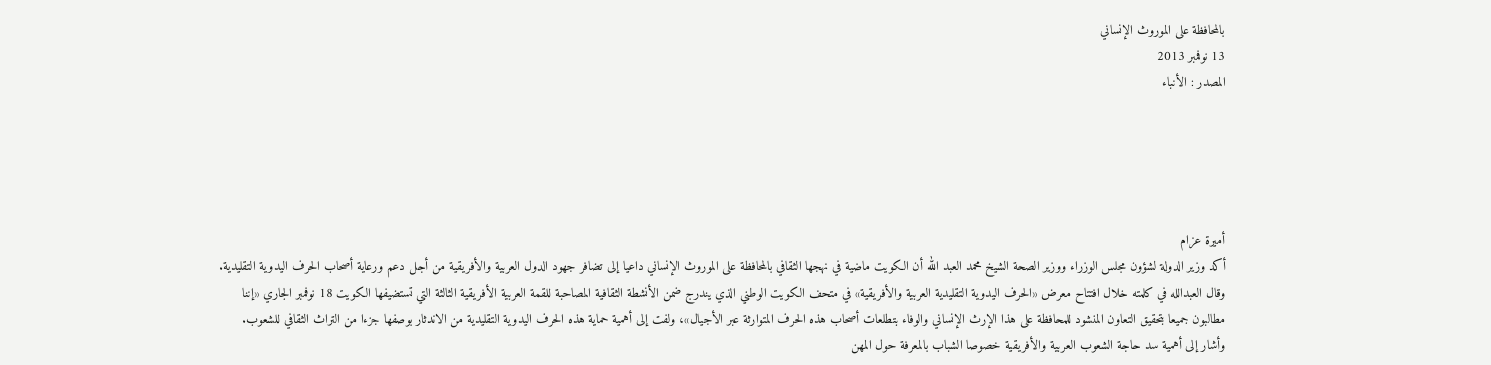بالمحافظة على الموروث الإنساني
13 نوفمبر 2013
المصدر : الأنباء





أميرة عزام
أكد وزير الدولة لشؤون مجلس الوزراء ووزير الصحة الشيخ محمد العبد الله أن الكويت ماضية في نهجها الثقافي بالمحافظة على الموروث الإنساني داعيا إلى تضافر جهود الدول العربية والأفريقية من أجل دعم ورعاية أصحاب الحرف اليدوية التقليدية.
وقال العبدالله في كلمته خلال افتتاح معرض «الحرف اليدوية التقليدية العربية والأفريقية» في متحف الكويت الوطني الذي يندرج ضمن الأنشطة الثقافية المصاحبة للقمة العربية الأفريقية الثالثة التي تستضيفها الكويت 18 نوفمبر الجاري «إننا مطالبون جميعا بتحقيق التعاون المنشود للمحافظة على هذا الإرث الإنساني والوفاء بتطلعات أصحاب هذه الحرف المتوارثة عبر الأجيال»، ولفت إلى أهمية حماية هذه الحرف اليدوية التقليدية من الاندثار بوصفها جزءا من التراث الثقافي للشعوب.
وأشار إلى أهمية سد حاجة الشعوب العربية والأفريقية خصوصا الشباب بالمعرفة حول المهن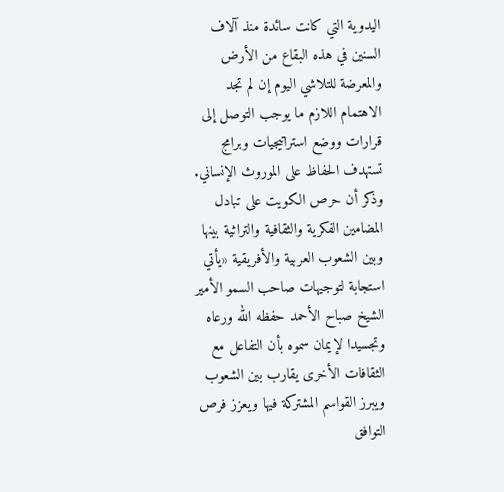اليدوية التي كانت سائدة منذ آلاف السنين في هذه البقاع من الأرض والمعرضة للتلاشي اليوم إن لم تجد الاهتمام اللازم ما يوجب التوصل إلى قرارات ووضع استراتيجيات وبرامج تستهدف الحفاظ على الموروث الإنساني.
وذكر أن حرص الكويت على تبادل المضامين الفكرية والثقافية والتراثية بينها وبين الشعوب العربية والأفريقية «يأتي استجابة لتوجيهات صاحب السمو الأمير الشيخ صباح الأحمد حفظه الله ورعاه وتجسيدا لإيمان سموه بأن التفاعل مع الثقافات الأخرى يقارب بين الشعوب ويبرز القواسم المشتركة فيها ويعزز فرص التوافق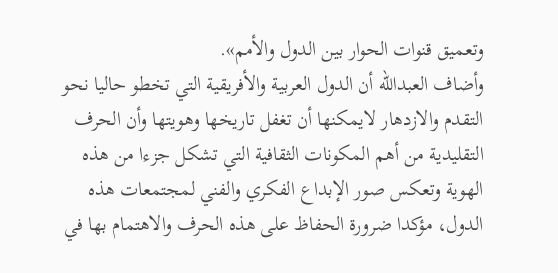وتعميق قنوات الحوار بين الدول والأمم».
وأضاف العبدالله أن الدول العربية والأفريقية التي تخطو حاليا نحو التقدم والازدهار لايمكنها أن تغفل تاريخها وهويتها وأن الحرف التقليدية من أهم المكونات الثقافية التي تشكل جزءا من هذه الهوية وتعكس صور الإبداع الفكري والفني لمجتمعات هذه الدول، مؤكدا ضرورة الحفاظ على هذه الحرف والاهتمام بها في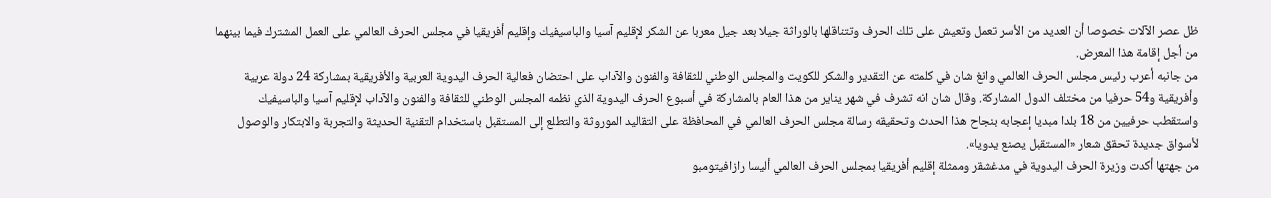ظل عصر الآلات خصوصا أن العديد من الأسر تعمل وتعيش على تلك الحرف وتتناقلها بالوراثة جيلا بعد جيل معربا عن الشكر لإقليم آسيا والباسيفيك وإقليم أفريقيا في مجلس الحرف العالمي على العمل المشترك فيما بينهما من أجل إقامة هذا المعرض.
من جانبه أعرب رئيس مجلس الحرف العالمي وانغ شان في كلمته عن التقدير والشكر للكويت والمجلس الوطني للثقافة والفنون والآداب على احتضان فعالية الحرف اليدوية العربية والأفريقية بمشاركة 24 دولة عربية وأفريقية و54 حرفيا من مختلف الدول المشاركة. وقال شان انه تشرف في شهر يناير من هذا العام بالمشاركة في أسبوع الحرف اليدوية الذي نظمه المجلس الوطني للثقافة والفنون والآداب لإقليم آسيا والباسيفيك واستقطب حرفيين من 18 بلدا مبديا إعجابه بنجاح هذا الحدث وتحقيقه رسالة مجلس الحرف العالمي في المحافظة على التقاليد الموروثة والتطلع إلى المستقبل باستخدام التقنية الحديثة والتجربة والابتكار والوصول لأسواق جديدة تحقق شعار «المستقبل يصنع يدويا».
من جهتها أكدت وزيرة الحرف اليدوية في مدغشقر وممثلة إقليم أفريقيا بمجلس الحرف العالمي أليسا رازافيتومبو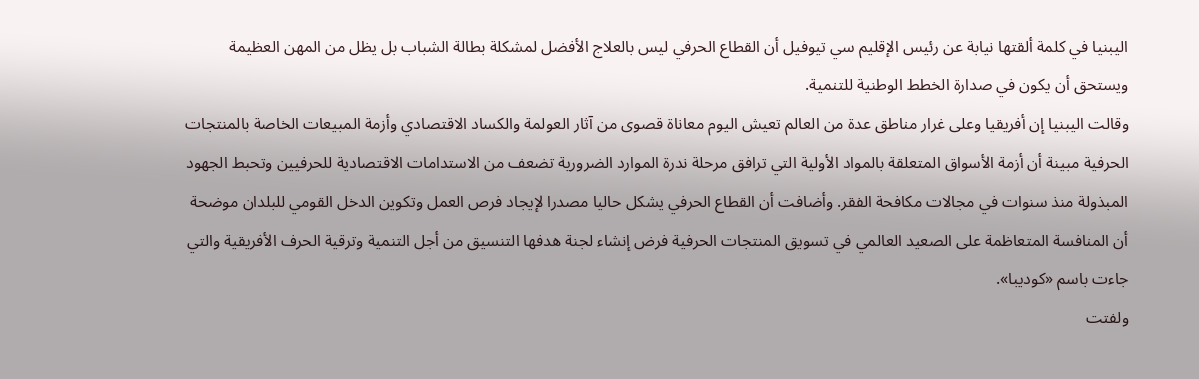اليبنيا في كلمة ألقتها نيابة عن رئيس الإقليم سي تيوفيل أن القطاع الحرفي ليس بالعلاج الأفضل لمشكلة بطالة الشباب بل يظل من المهن العظيمة ويستحق أن يكون في صدارة الخطط الوطنية للتنمية.
وقالت اليبنيا إن أفريقيا وعلى غرار مناطق عدة من العالم تعيش اليوم معاناة قصوى من آثار العولمة والكساد الاقتصادي وأزمة المبيعات الخاصة بالمنتجات الحرفية مبينة أن أزمة الأسواق المتعلقة بالمواد الأولية التي ترافق مرحلة ندرة الموارد الضرورية تضعف من الاستدامات الاقتصادية للحرفيين وتحبط الجهود المبذولة منذ سنوات في مجالات مكافحة الفقر. وأضافت أن القطاع الحرفي يشكل حاليا مصدرا لإيجاد فرص العمل وتكوين الدخل القومي للبلدان موضحة أن المنافسة المتعاظمة على الصعيد العالمي في تسويق المنتجات الحرفية فرض إنشاء لجنة هدفها التنسيق من أجل التنمية وترقية الحرف الأفريقية والتي جاءت باسم «كوديبا».
ولفتت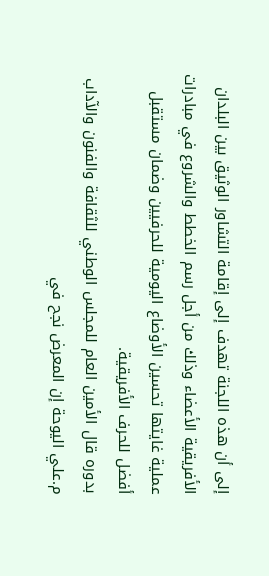إلى أن هذه اللجنة تهدف إلى إقامة التشاور الوثيق بين البلدان الأفريقية الأعضاء وذلك من أجل رسم الخطط والشروع في مبادرات عملية غايتها تحسين الأوضاع اليومية للحرفيين وضمان مستقبل أفضل للحرف الأفريقية.
بدوره قال الأمين العام للمجلس الوطني للثقافة والفنون والآداب م.علي اليوحة إن المعرض نجح في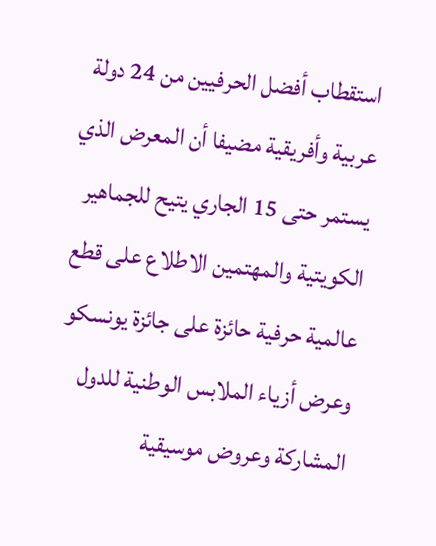استقطاب أفضل الحرفيين من 24 دولة عربية وأفريقية مضيفا أن المعرض الذي يستمر حتى 15 الجاري يتيح للجماهير الكويتية والمهتمين الاطلاع على قطع عالمية حرفية حائزة على جائزة يونسكو وعرض أزياء الملابس الوطنية للدول المشاركة وعروض موسيقية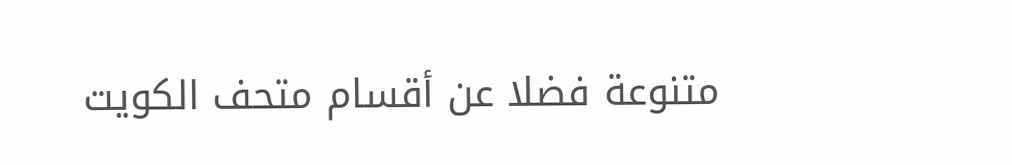متنوعة فضلا عن أقسام متحف الكويت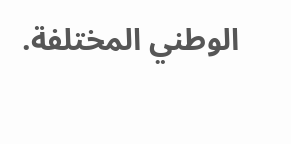الوطني المختلفة.